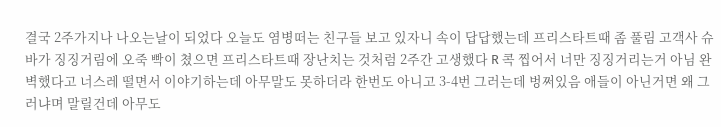결국 2주가지나 나오는날이 되었다 오늘도 염병떠는 친구들 보고 있자니 속이 답답했는데 프리스타트때 좀 풀림 고객사 슈바가 징징거림에 오죽 빡이 쳤으면 프리스타트때 장난치는 것처럼 2주간 고생했다 R 콕 찝어서 너만 징징거리는거 아님 완벽했다고 너스레 떨면서 이야기하는데 아무말도 못하더라 한번도 아니고 3-4번 그러는데 벙쩌있음 애들이 아닌거면 왜 그러냐며 말릴건데 아무도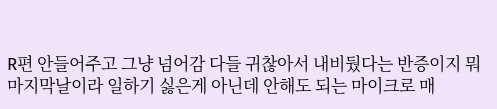R편 안들어주고 그냥 넘어감 다들 귀찮아서 내비뒀다는 반증이지 뭐 마지막날이라 일하기 싫은게 아닌데 안해도 되는 마이크로 매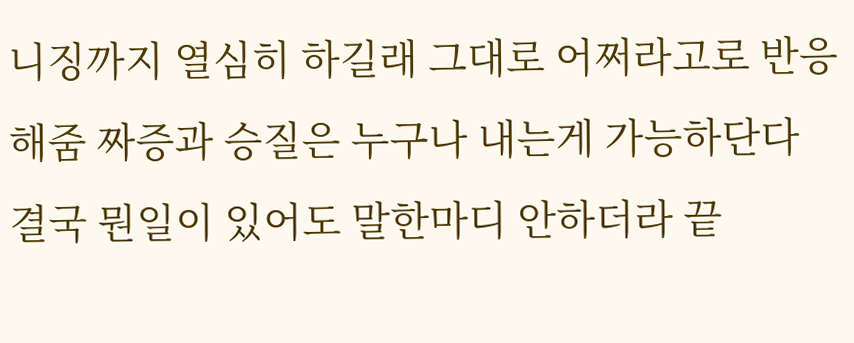니징까지 열심히 하길래 그대로 어쩌라고로 반응해줌 짜증과 승질은 누구나 내는게 가능하단다 결국 뭔일이 있어도 말한마디 안하더라 끝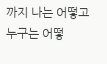까지 나는 어떻고 누구는 어떻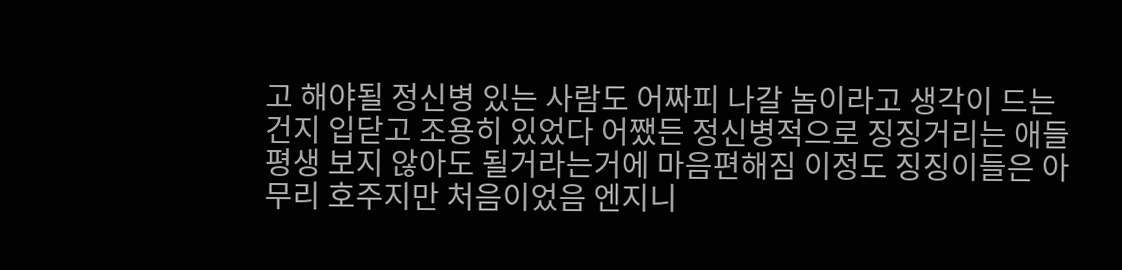고 해야될 정신병 있는 사람도 어짜피 나갈 놈이라고 생각이 드는건지 입닫고 조용히 있었다 어쨌든 정신병적으로 징징거리는 애들 평생 보지 않아도 될거라는거에 마음편해짐 이정도 징징이들은 아무리 호주지만 처음이었음 엔지니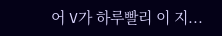어 V가 하루빨리 이 지...